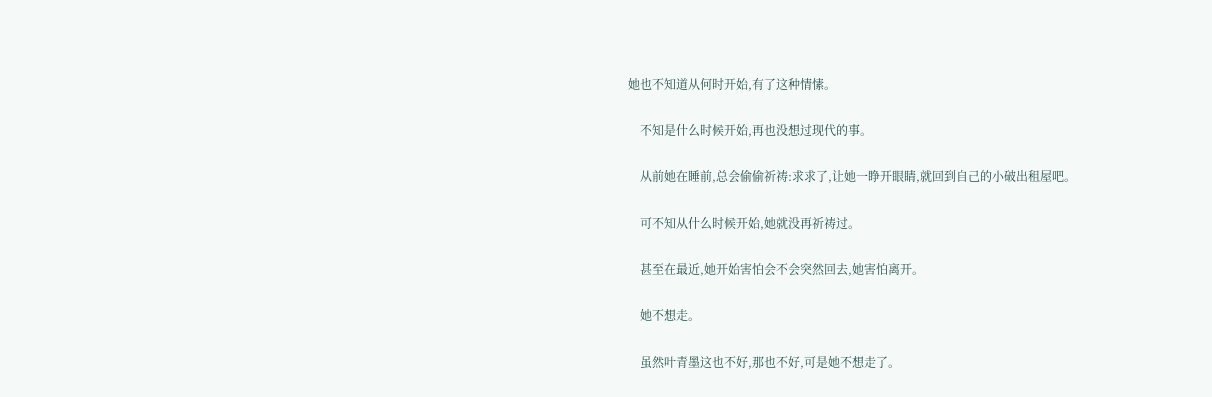她也不知道从何时开始,有了这种情愫。

    不知是什么时候开始,再也没想过现代的事。

    从前她在睡前,总会偷偷祈祷:求求了,让她一睁开眼睛,就回到自己的小破出租屋吧。

    可不知从什么时候开始,她就没再祈祷过。

    甚至在最近,她开始害怕会不会突然回去,她害怕离开。

    她不想走。

    虽然叶青墨这也不好,那也不好,可是她不想走了。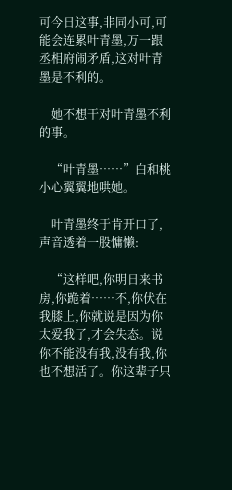可今日这事,非同小可,可能会连累叶青墨,万一跟丞相府闹矛盾,这对叶青墨是不利的。

    她不想干对叶青墨不利的事。

    “叶青墨……”白和桃小心翼翼地哄她。

    叶青墨终于肯开口了,声音透着一股慵懒:

    “这样吧,你明日来书房,你跪着……不,你伏在我膝上,你就说是因为你太爱我了,才会失态。说你不能没有我,没有我,你也不想活了。你这辈子只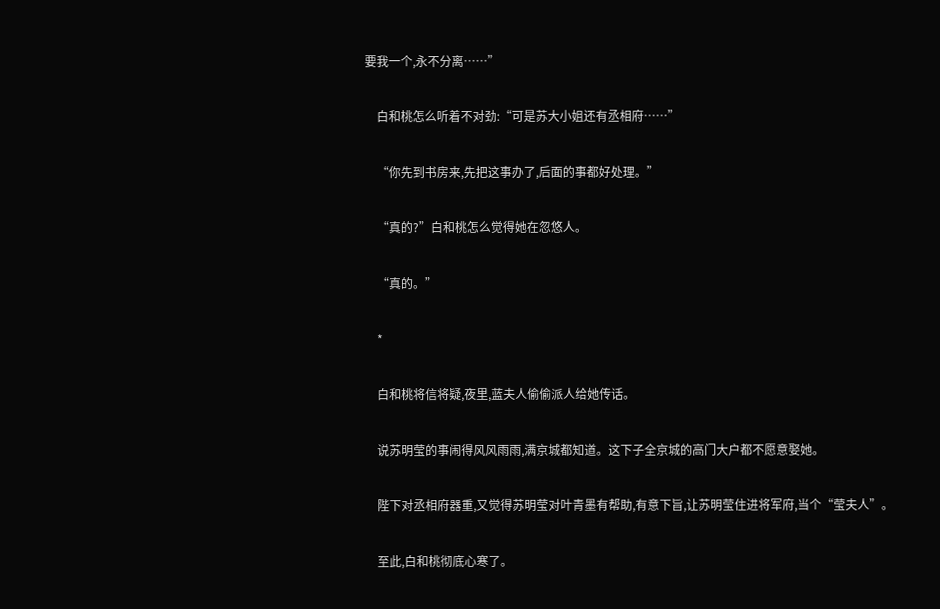要我一个,永不分离……”

    白和桃怎么听着不对劲:“可是苏大小姐还有丞相府……”

    “你先到书房来,先把这事办了,后面的事都好处理。”

    “真的?”白和桃怎么觉得她在忽悠人。

    “真的。”

    *

    白和桃将信将疑,夜里,蓝夫人偷偷派人给她传话。

    说苏明莹的事闹得风风雨雨,满京城都知道。这下子全京城的高门大户都不愿意娶她。

    陛下对丞相府器重,又觉得苏明莹对叶青墨有帮助,有意下旨,让苏明莹住进将军府,当个“莹夫人”。

    至此,白和桃彻底心寒了。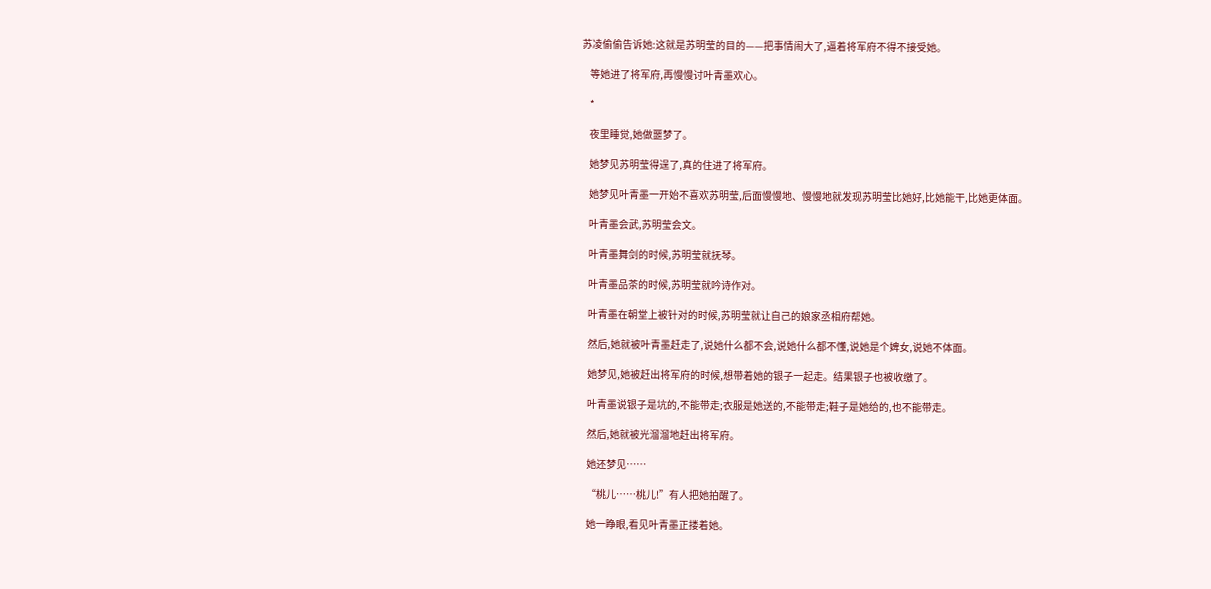苏凌偷偷告诉她:这就是苏明莹的目的——把事情闹大了,逼着将军府不得不接受她。

    等她进了将军府,再慢慢讨叶青墨欢心。

    *

    夜里睡觉,她做噩梦了。

    她梦见苏明莹得逞了,真的住进了将军府。

    她梦见叶青墨一开始不喜欢苏明莹,后面慢慢地、慢慢地就发现苏明莹比她好,比她能干,比她更体面。

    叶青墨会武,苏明莹会文。

    叶青墨舞剑的时候,苏明莹就抚琴。

    叶青墨品茶的时候,苏明莹就吟诗作对。

    叶青墨在朝堂上被针对的时候,苏明莹就让自己的娘家丞相府帮她。

    然后,她就被叶青墨赶走了,说她什么都不会,说她什么都不懂,说她是个婢女,说她不体面。

    她梦见,她被赶出将军府的时候,想带着她的银子一起走。结果银子也被收缴了。

    叶青墨说银子是坑的,不能带走;衣服是她送的,不能带走;鞋子是她给的,也不能带走。

    然后,她就被光溜溜地赶出将军府。

    她还梦见……

    “桃儿……桃儿!”有人把她拍醒了。

    她一睁眼,看见叶青墨正搂着她。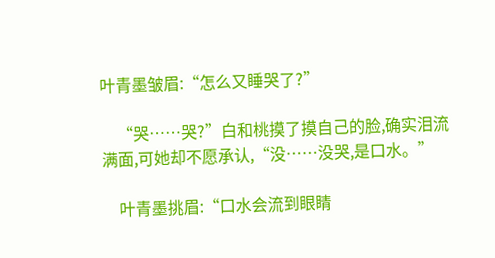叶青墨皱眉:“怎么又睡哭了?”

    “哭……哭?”白和桃摸了摸自己的脸,确实泪流满面,可她却不愿承认,“没……没哭,是口水。”

    叶青墨挑眉:“口水会流到眼睛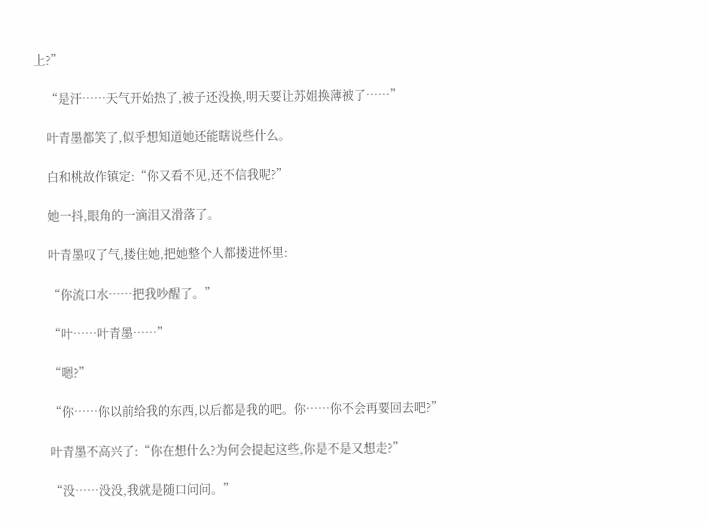上?”

    “是汗……天气开始热了,被子还没换,明天要让苏姐换薄被了……”

    叶青墨都笑了,似乎想知道她还能瞎说些什么。

    白和桃故作镇定:“你又看不见,还不信我呢?”

    她一抖,眼角的一滴泪又滑落了。

    叶青墨叹了气,搂住她,把她整个人都搂进怀里:

    “你流口水……把我吵醒了。”

    “叶……叶青墨……”

    “嗯?”

    “你……你以前给我的东西,以后都是我的吧。你……你不会再要回去吧?”

    叶青墨不高兴了:“你在想什么?为何会提起这些,你是不是又想走?”

    “没……没没,我就是随口问问。”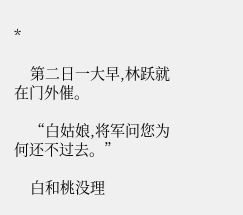*

    第二日一大早,林跃就在门外催。

    “白姑娘,将军问您为何还不过去。”

    白和桃没理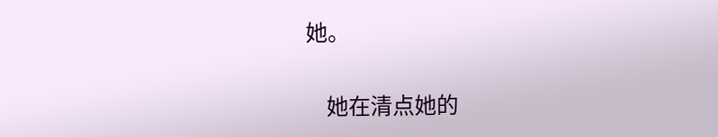她。

    她在清点她的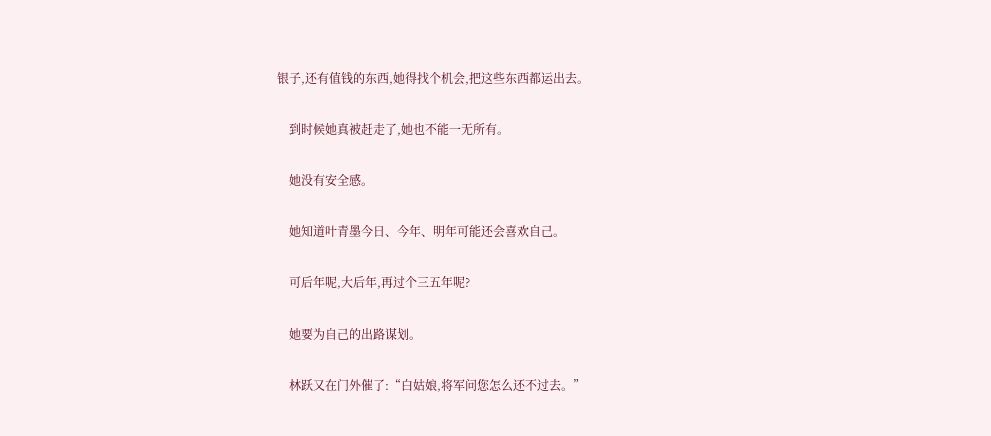银子,还有值钱的东西,她得找个机会,把这些东西都运出去。

    到时候她真被赶走了,她也不能一无所有。

    她没有安全感。

    她知道叶青墨今日、今年、明年可能还会喜欢自己。

    可后年呢,大后年,再过个三五年呢?

    她要为自己的出路谋划。

    林跃又在门外催了:“白姑娘,将军问您怎么还不过去。”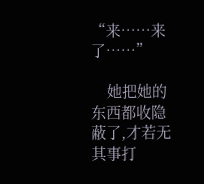“来……来了……”

    她把她的东西都收隐蔽了,才若无其事打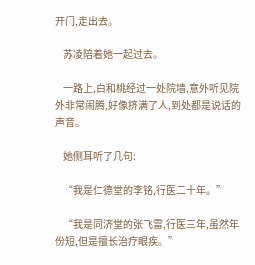开门,走出去。

    苏凌陪着她一起过去。

    一路上,白和桃经过一处院墙,意外听见院外非常闹腾,好像挤满了人,到处都是说话的声音。

    她侧耳听了几句:

    “我是仁德堂的李铭,行医二十年。”

    “我是同济堂的张飞雷,行医三年,虽然年份短,但是擅长治疗眼疾。”